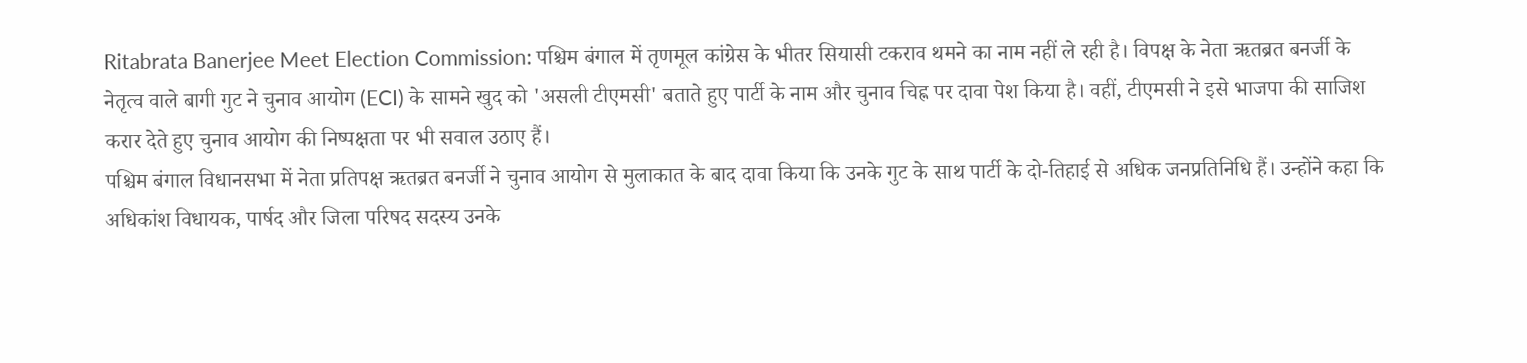Ritabrata Banerjee Meet Election Commission: पश्चिम बंगाल में तृणमूल कांग्रेस के भीतर सियासी टकराव थमने का नाम नहीं ले रही है। विपक्ष के नेता ऋतब्रत बनर्जी के नेतृत्व वाले बागी गुट ने चुनाव आयोग (ECI) के सामने खुद को 'असली टीएमसी' बताते हुए पार्टी के नाम और चुनाव चिह्न पर दावा पेश किया है। वहीं, टीएमसी ने इसे भाजपा की साजिश करार देते हुए चुनाव आयोग की निष्पक्षता पर भी सवाल उठाए हैं।
पश्चिम बंगाल विधानसभा में नेता प्रतिपक्ष ऋतब्रत बनर्जी ने चुनाव आयोग से मुलाकात के बाद दावा किया कि उनके गुट के साथ पार्टी के दो-तिहाई से अधिक जनप्रतिनिधि हैं। उन्होंने कहा कि अधिकांश विधायक, पार्षद और जिला परिषद सदस्य उनके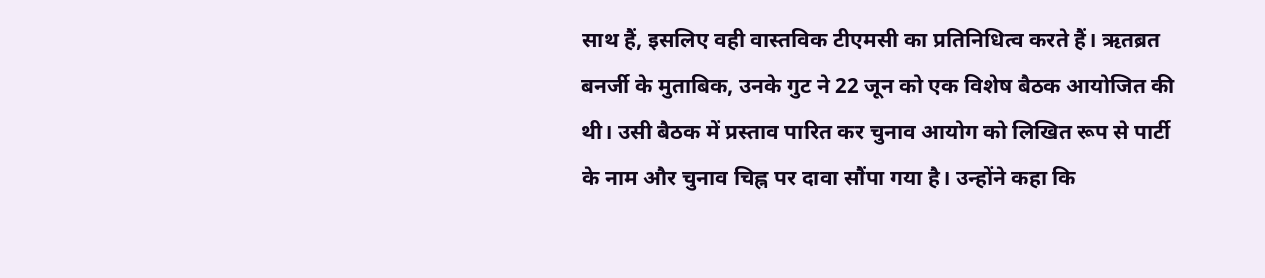साथ हैं, इसलिए वही वास्तविक टीएमसी का प्रतिनिधित्व करते हैं। ऋतब्रत बनर्जी के मुताबिक, उनके गुट ने 22 जून को एक विशेष बैठक आयोजित की थी। उसी बैठक में प्रस्ताव पारित कर चुनाव आयोग को लिखित रूप से पार्टी के नाम और चुनाव चिह्न पर दावा सौंपा गया है। उन्होंने कहा कि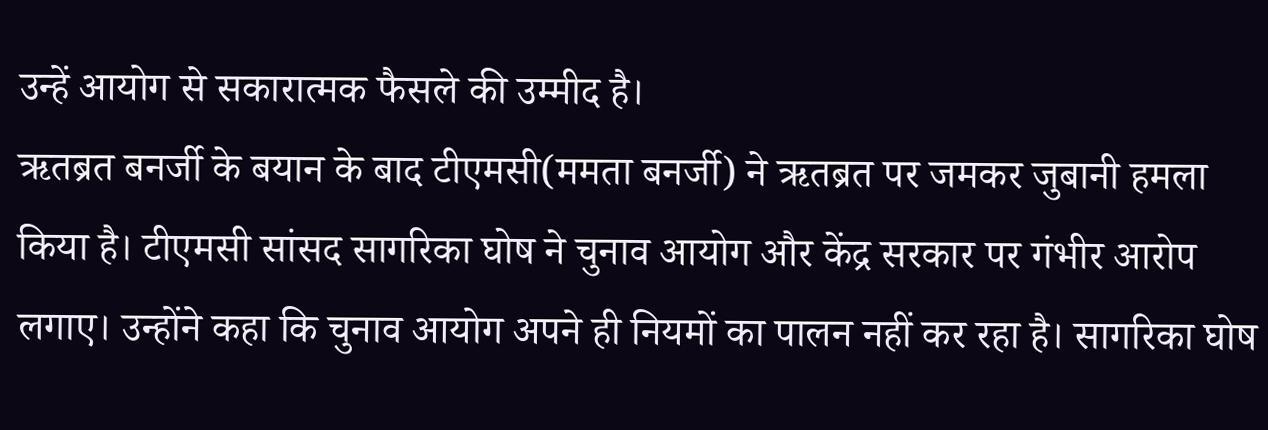उन्हें आयोग से सकारात्मक फैसले की उम्मीद है।
ऋतब्रत बनर्जी के बयान के बाद टीएमसी(ममता बनर्जी) ने ऋतब्रत पर जमकर जुबानी हमला किया है। टीएमसी सांसद सागरिका घोष ने चुनाव आयोग और केंद्र सरकार पर गंभीर आरोप लगाए। उन्होंने कहा कि चुनाव आयोग अपने ही नियमों का पालन नहीं कर रहा है। सागरिका घोष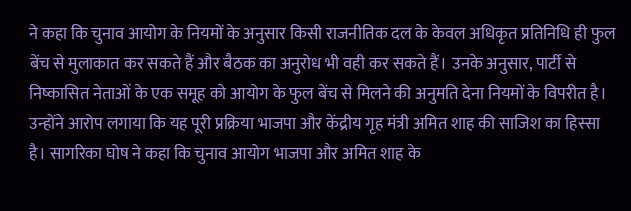ने कहा कि चुनाव आयोग के नियमों के अनुसार किसी राजनीतिक दल के केवल अधिकृत प्रतिनिधि ही फुल बेंच से मुलाकात कर सकते हैं और बैठक का अनुरोध भी वही कर सकते हैं। उनके अनुसार, पार्टी से निष्कासित नेताओं के एक समूह को आयोग के फुल बेंच से मिलने की अनुमति देना नियमों के विपरीत है।
उन्होंने आरोप लगाया कि यह पूरी प्रक्रिया भाजपा और केंद्रीय गृह मंत्री अमित शाह की साजिश का हिस्सा है। सागरिका घोष ने कहा कि चुनाव आयोग भाजपा और अमित शाह के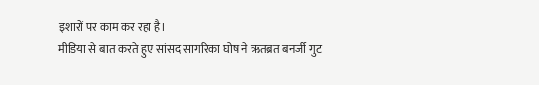इशारों पर काम कर रहा है।
मीडिया से बात करते हुए सांसद सागरिका घोष ने ऋतब्रत बनर्जी गुट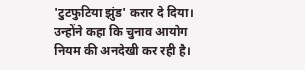'टुटफुटिया झुंड' करार दे दिया। उन्होंने कहा कि चुनाव आयोग नियम की अनदेखी कर रही है।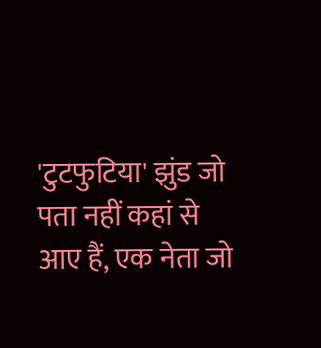'टुटफुटिया' झुंड जो पता नहीं कहां से आए हैं, एक नेता जो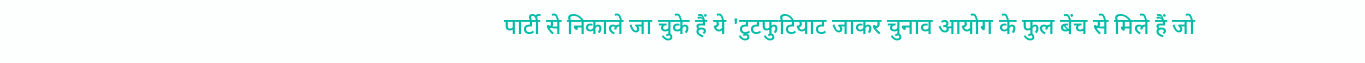पार्टी से निकाले जा चुके हैं ये 'टुटफुटियाट जाकर चुनाव आयोग के फुल बेंच से मिले हैं जो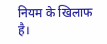नियम के खिलाफ है।